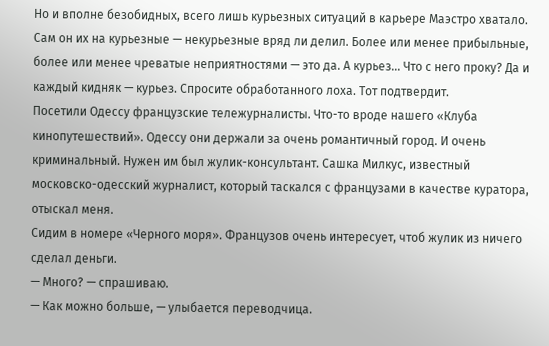Но и вполне безобидных, всего лишь курьезных ситуаций в карьере Маэстро хватало. Сам он их на курьезные — некурьезные вряд ли делил. Более или менее прибыльные, более или менее чреватые неприятностями — это да. А курьез... Что с него проку? Да и каждый кидняк — курьез. Спросите обработанного лоха. Тот подтвердит.
Посетили Одессу французские тележурналисты. Что-то вроде нашего «Клуба кинопутешествий». Одессу они держали за очень романтичный город. И очень криминальный. Нужен им был жулик-консультант. Сашка Милкус, известный московско-одесский журналист, который таскался с французами в качестве куратора, отыскал меня.
Сидим в номере «Черного моря». Французов очень интересует, чтоб жулик из ничего сделал деньги.
— Много? — спрашиваю.
— Как можно больше, — улыбается переводчица.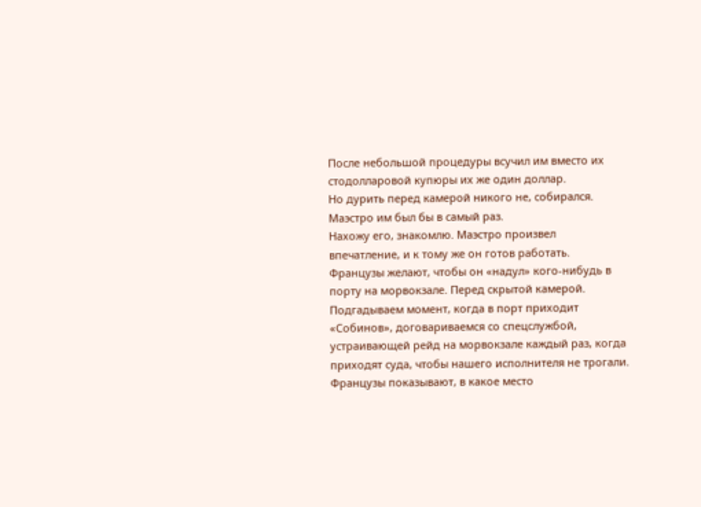После небольшой процедуры всучил им вместо их стодолларовой купюры их же один доллар.
Но дурить перед камерой никого не, собирался. Маэстро им был бы в самый раз.
Нахожу его, знакомлю. Маэстро произвел впечатление, и к тому же он готов работать.
Французы желают, чтобы он «надул» кого-нибудь в порту на морвокзале. Перед скрытой камерой.
Подгадываем момент, когда в порт приходит «Собинов», договариваемся со спецслужбой, устраивающей рейд на морвокзале каждый раз, когда приходят суда, чтобы нашего исполнителя не трогали.
Французы показывают, в какое место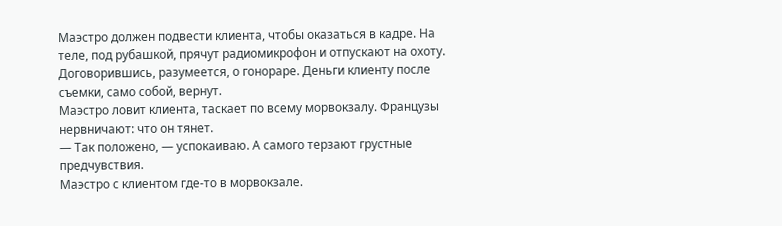Маэстро должен подвести клиента, чтобы оказаться в кадре. На теле, под рубашкой, прячут радиомикрофон и отпускают на охоту. Договорившись, разумеется, о гонораре. Деньги клиенту после съемки, само собой, вернут.
Маэстро ловит клиента, таскает по всему морвокзалу. Французы нервничают: что он тянет.
— Так положено, — успокаиваю. А самого терзают грустные предчувствия.
Маэстро с клиентом где-то в морвокзале.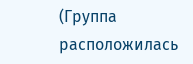(Группа расположилась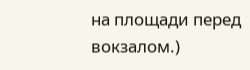на площади перед вокзалом.)